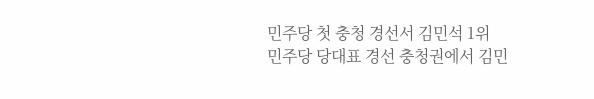민주당 첫 충청 경선서 김민석 1위
민주당 당대표 경선 충청권에서 김민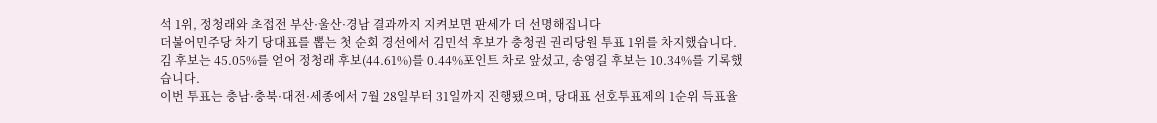석 1위, 정청래와 초접전 부산·울산·경남 결과까지 지켜보면 판세가 더 선명해집니다
더불어민주당 차기 당대표를 뽑는 첫 순회 경선에서 김민석 후보가 충청권 권리당원 투표 1위를 차지했습니다. 김 후보는 45.05%를 얻어 정청래 후보(44.61%)를 0.44%포인트 차로 앞섰고, 송영길 후보는 10.34%를 기록했습니다.
이번 투표는 충남·충북·대전·세종에서 7월 28일부터 31일까지 진행됐으며, 당대표 선호투표제의 1순위 득표율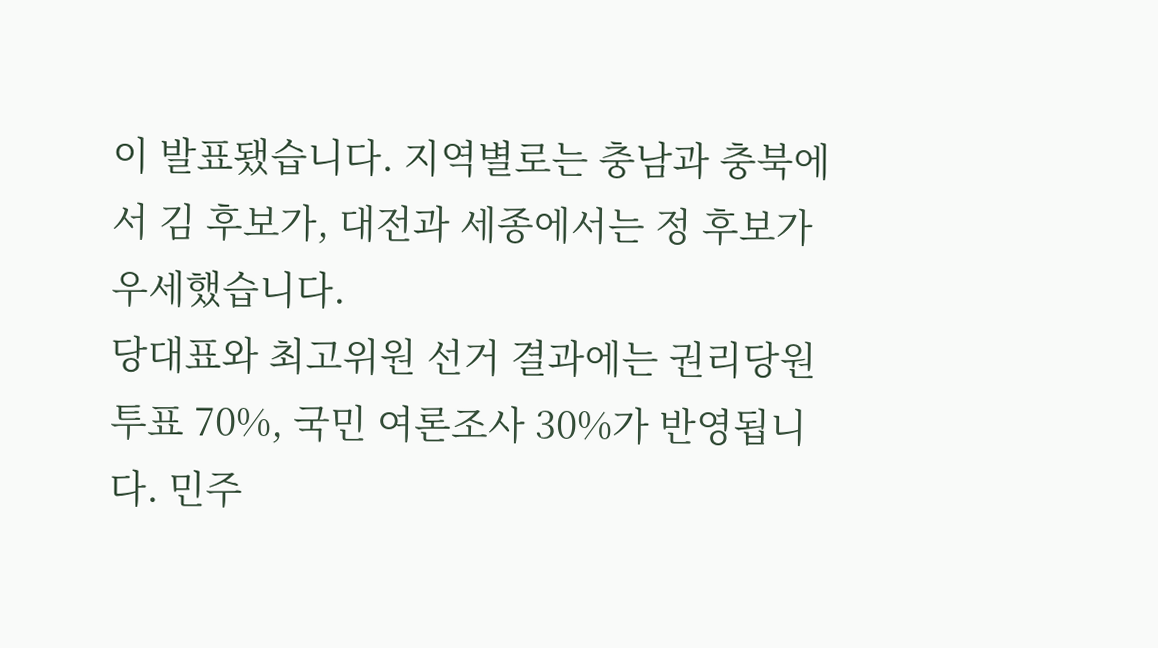이 발표됐습니다. 지역별로는 충남과 충북에서 김 후보가, 대전과 세종에서는 정 후보가 우세했습니다.
당대표와 최고위원 선거 결과에는 권리당원 투표 70%, 국민 여론조사 30%가 반영됩니다. 민주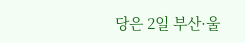당은 2일 부산·울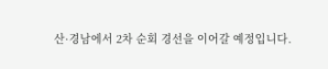산·경남에서 2차 순회 경선을 이어갈 예정입니다.